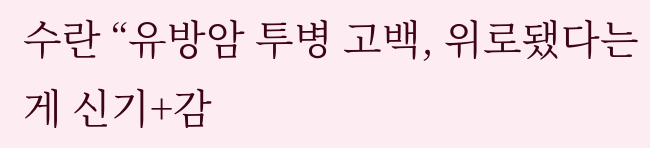수란 “유방암 투병 고백, 위로됐다는 게 신기+감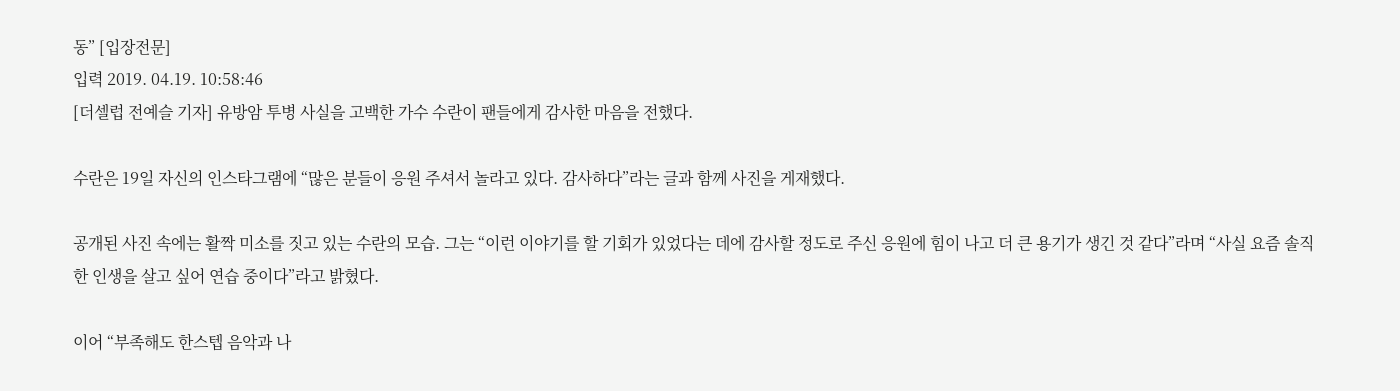동” [입장전문]
입력 2019. 04.19. 10:58:46
[더셀럽 전예슬 기자] 유방암 투병 사실을 고백한 가수 수란이 팬들에게 감사한 마음을 전했다.

수란은 19일 자신의 인스타그램에 “많은 분들이 응원 주셔서 놀라고 있다. 감사하다”라는 글과 함께 사진을 게재했다.

공개된 사진 속에는 활짝 미소를 짓고 있는 수란의 모습. 그는 “이런 이야기를 할 기회가 있었다는 데에 감사할 정도로 주신 응원에 힘이 나고 더 큰 용기가 생긴 것 같다”라며 “사실 요즘 솔직한 인생을 살고 싶어 연습 중이다”라고 밝혔다.

이어 “부족해도 한스텝 음악과 나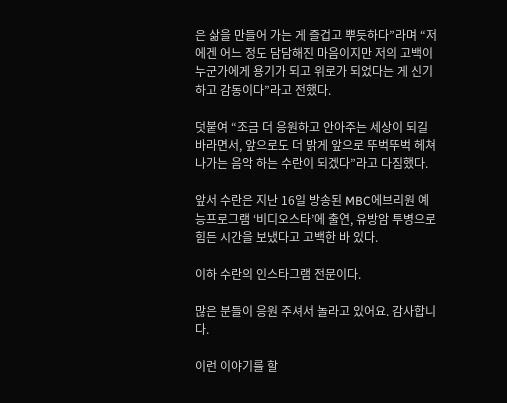은 삶을 만들어 가는 게 즐겁고 뿌듯하다”라며 “저에겐 어느 정도 담담해진 마음이지만 저의 고백이 누군가에게 용기가 되고 위로가 되었다는 게 신기하고 감동이다”라고 전했다.

덧붙여 “조금 더 응원하고 안아주는 세상이 되길 바라면서, 앞으로도 더 밝게 앞으로 뚜벅뚜벅 헤쳐나가는 음악 하는 수란이 되겠다”라고 다짐했다.

앞서 수란은 지난 16일 방송된 MBC에브리원 예능프로그램 ‘비디오스타’에 출연, 유방암 투병으로 힘든 시간을 보냈다고 고백한 바 있다.

이하 수란의 인스타그램 전문이다.

많은 분들이 응원 주셔서 놀라고 있어요. 감사합니다.

이런 이야기를 할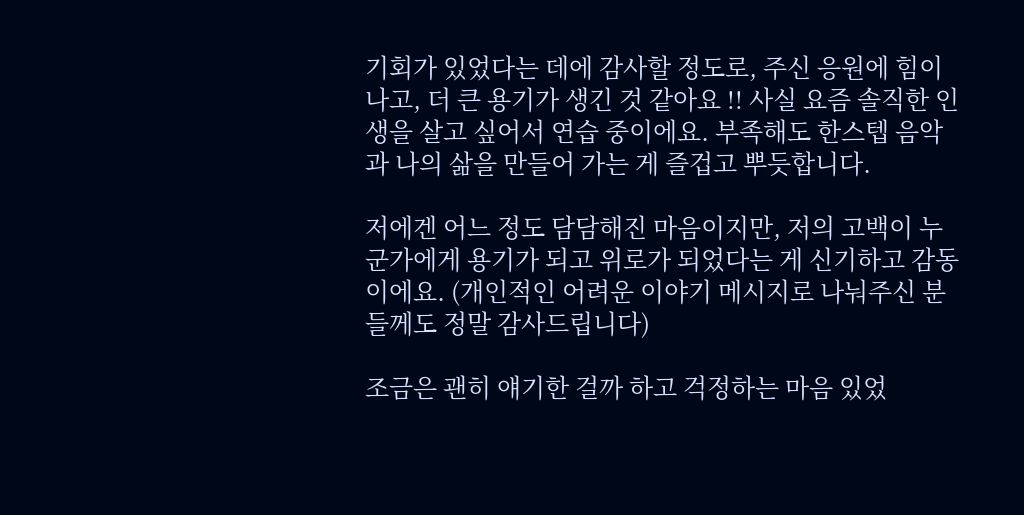기회가 있었다는 데에 감사할 정도로, 주신 응원에 힘이 나고, 더 큰 용기가 생긴 것 같아요 !! 사실 요즘 솔직한 인생을 살고 싶어서 연습 중이에요. 부족해도 한스텝 음악과 나의 삶을 만들어 가는 게 즐겁고 뿌듯합니다.

저에겐 어느 정도 담담해진 마음이지만, 저의 고백이 누군가에게 용기가 되고 위로가 되었다는 게 신기하고 감동이에요. (개인적인 어려운 이야기 메시지로 나눠주신 분들께도 정말 감사드립니다)

조금은 괜히 얘기한 걸까 하고 걱정하는 마음 있었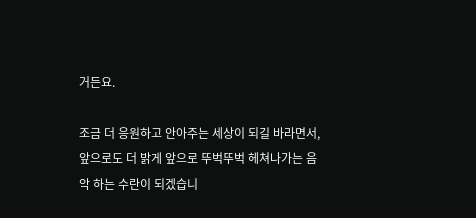거든요.

조금 더 응원하고 안아주는 세상이 되길 바라면서, 앞으로도 더 밝게 앞으로 뚜벅뚜벅 헤쳐나가는 음악 하는 수란이 되겠습니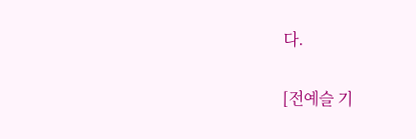다.

[전예슬 기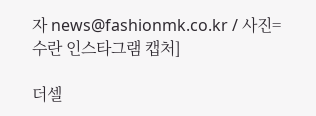자 news@fashionmk.co.kr / 사진=수란 인스타그램 캡처]

더셀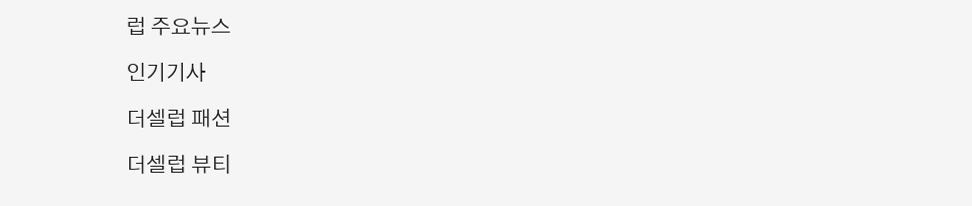럽 주요뉴스

인기기사

더셀럽 패션

더셀럽 뷰티